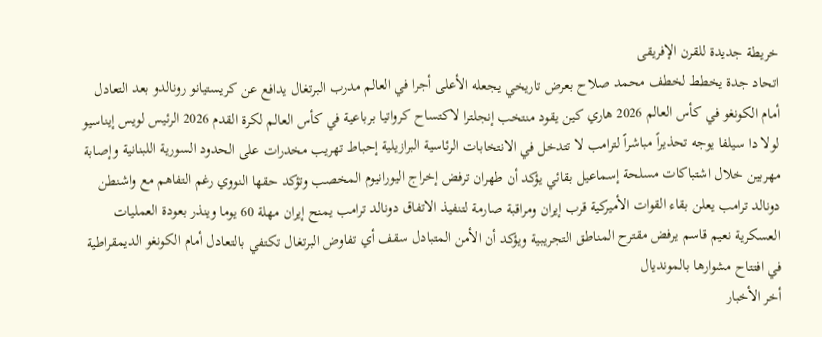خريطة جديدة للقرن الإفريقى
اتحاد جدة يخطط لخطف محمد صلاح بعرض تاريخي يجعله الأعلى أجرا في العالم مدرب البرتغال يدافع عن كريستيانو رونالدو بعد التعادل أمام الكونغو في كأس العالم 2026 هاري كين يقود منتخب إنجلترا لاكتساح كرواتيا برباعية في كأس العالم لكرة القدم 2026 الرئيس لويس إيناسيو لولا دا سيلفا يوجه تحذيراً مباشراً لترامب لا تتدخل في الانتخابات الرئاسية البرازيلية إحباط تهريب مخدرات على الحدود السورية اللبنانية وإصابة مهربين خلال اشتباكات مسلحة إسماعيل بقائي يؤكد أن طهران ترفض إخراج اليورانيوم المخصب وتؤكد حقها النووي رغم التفاهم مع واشنطن دونالد ترامب يعلن بقاء القوات الأميركية قرب إيران ومراقبة صارمة لتنفيذ الاتفاق دونالد ترامب يمنح إيران مهلة 60 يوما وينذر بعودة العمليات العسكرية نعيم قاسم يرفض مقترح المناطق التجريبية ويؤكد أن الأمن المتبادل سقف أي تفاوض البرتغال تكتفي بالتعادل أمام الكونغو الديمقراطية في افتتاح مشوارها بالمونديال
أخر الأخبار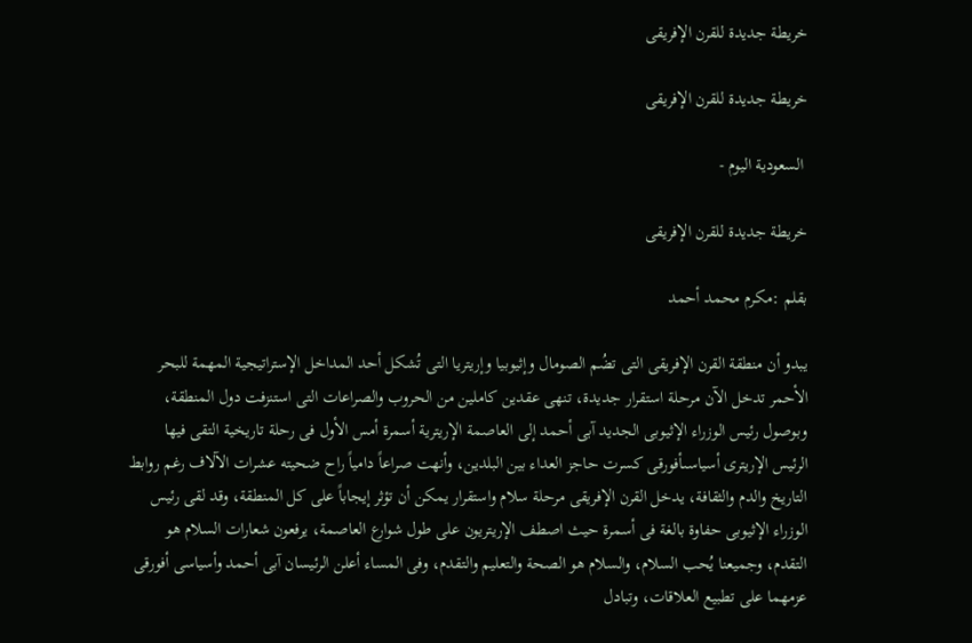خريطة جديدة للقرن الإفريقى

خريطة جديدة للقرن الإفريقى

 السعودية اليوم -

خريطة جديدة للقرن الإفريقى

بقلم :مكرم محمد أحمد

يبدو أن منطقة القرن الإفريقى التى تضُم الصومال وإثيوبيا وإريتريا التى تُشكل أحد المداخل الإستراتيجية المهمة للبحر الأحمر تدخل الآن مرحلة استقرار جديدة، تنهى عقدين كاملين من الحروب والصراعات التى استنزفت دول المنطقة، وبوصول رئيس الوزراء الإثيوبى الجديد آبى أحمد إلى العاصمة الإريترية أسمرة أمس الأول فى رحلة تاريخية التقى فيها الرئيس الإريترى أسياسىأفورقى كسرت حاجز العداء بين البلدين، وأنهت صراعاً دامياً راح ضحيته عشرات الآلاف رغم روابط التاريخ والدم والثقافة، يدخل القرن الإفريقى مرحلة سلام واستقرار يمكن أن تؤثر إيجاباً على كل المنطقة، وقد لقى رئيس الوزراء الإثيوبى حفاوة بالغة فى أسمرة حيث اصطف الإريتريون على طول شوارع العاصمة، يرفعون شعارات السلام هو التقدم، وجميعنا يُحب السلام، والسلام هو الصحة والتعليم والتقدم، وفى المساء أعلن الرئيسان آبى أحمد وأسياسى أفورقى عزمهما على تطبيع العلاقات، وتبادل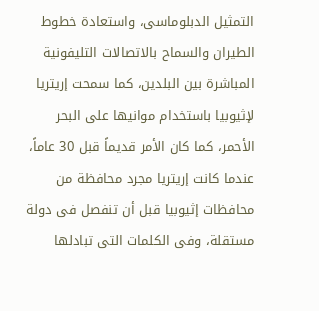التمثيل الدبلوماسى، واستعادة خطوط الطيران والسماح بالاتصالات التليفونية المباشرة بين البلدين، كما سمحت إريتريا لإثيوبيا باستخدام موانيها على البحر الأحمر، كما كان الأمر قديماً قبل 30 عاماً، عندما كانت إريتريا مجرد محافظة من محافظات إثيوبيا قبل أن تنفصل فى دولة مستقلة، وفى الكلمات التى تبادلها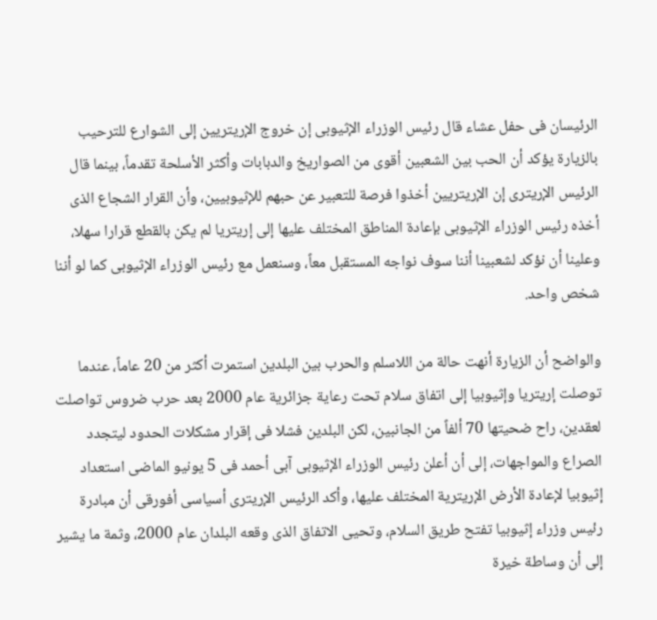الرئيسان فى حفل عشاء قال رئيس الوزراء الإثيوبى إن خروج الإريتريين إلى الشوارع للترحيب بالزيارة يؤكد أن الحب بين الشعبين أقوى من الصواريخ والدبابات وأكثر الأسلحة تقدماً، بينما قال الرئيس الإريترى إن الإريتريين أخذوا فرصة للتعبير عن حبهم للإثيوبيين، وأن القرار الشجاع الذى أخذه رئيس الوزراء الإثيوبى بإعادة المناطق المختلف عليها إلى إريتريا لم يكن بالقطع قرارا سهلا، وعلينا أن نؤكد لشعبينا أننا سوف نواجه المستقبل معاً، وسنعمل مع رئيس الوزراء الإثيوبى كما لو أننا شخص واحد.

والواضح أن الزيارة أنهت حالة من اللاسلم والحرب بين البلدين استمرت أكثر من 20 عاماً، عندما توصلت إريتريا وإثيوبيا إلى اتفاق سلام تحت رعاية جزائرية عام 2000 بعد حرب ضروس تواصلت لعقدين، راح ضحيتها 70 ألفاً من الجانبين، لكن البلدين فشلا فى إقرار مشكلات الحدود ليتجدد الصراع والمواجهات، إلى أن أعلن رئيس الوزراء الإثيوبى آبى أحمد فى 5 يونيو الماضى استعداد إثيوبيا لإعادة الأرض الإريترية المختلف عليها، وأكد الرئيس الإريترى أسياسى أفورقى أن مبادرة رئيس وزراء إثيوبيا تفتح طريق السلام، وتحيى الاتفاق الذى وقعه البلدان عام 2000، وثمة ما يشير إلى أن وساطة خيرة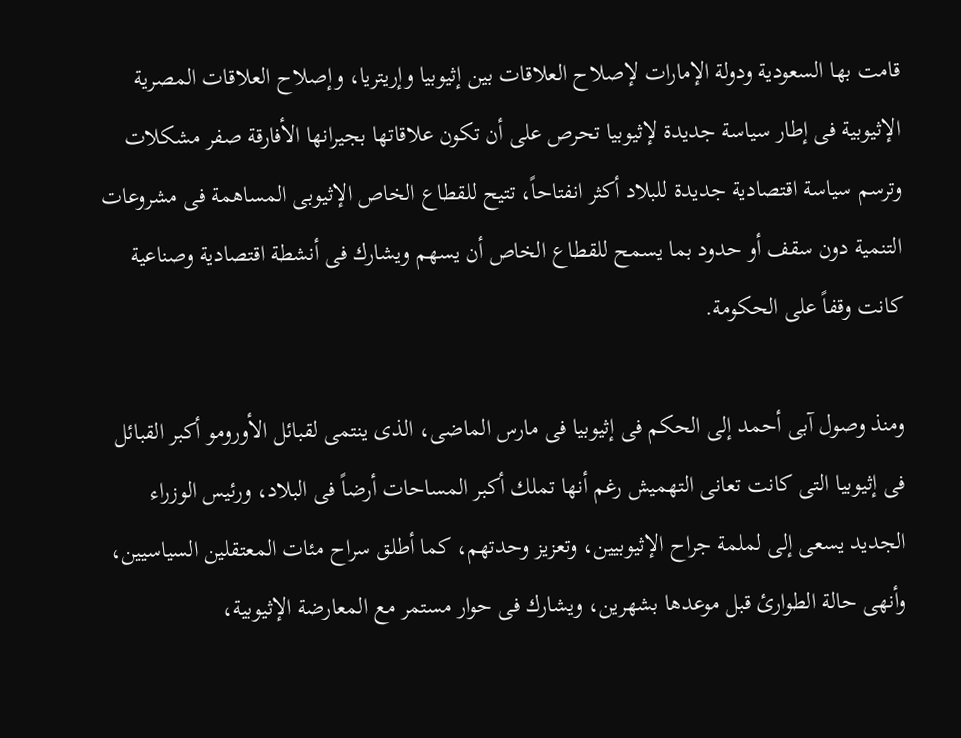قامت بها السعودية ودولة الإمارات لإصلاح العلاقات بين إثيوبيا وإريتريا، وإصلاح العلاقات المصرية الإثيوبية فى إطار سياسة جديدة لإثيوبيا تحرص على أن تكون علاقاتها بجيرانها الأفارقة صفر مشكلات وترسم سياسة اقتصادية جديدة للبلاد أكثر انفتاحاً، تتيح للقطاع الخاص الإثيوبى المساهمة فى مشروعات التنمية دون سقف أو حدود بما يسمح للقطاع الخاص أن يسهم ويشارك فى أنشطة اقتصادية وصناعية كانت وقفاً على الحكومة.

ومنذ وصول آبى أحمد إلى الحكم فى إثيوبيا فى مارس الماضى، الذى ينتمى لقبائل الأورومو أكبر القبائل فى إثيوبيا التى كانت تعانى التهميش رغم أنها تملك أكبر المساحات أرضاً فى البلاد، ورئيس الوزراء الجديد يسعى إلى لملمة جراح الإثيوبيين، وتعزيز وحدتهم، كما أطلق سراح مئات المعتقلين السياسيين، وأنهى حالة الطوارئ قبل موعدها بشهرين، ويشارك فى حوار مستمر مع المعارضة الإثيوبية،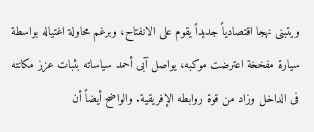ويتبنى نهجا اقتصادياً جديداً يقوم على الانفتاح، وبرغم محاولة اغتياله بواسطة سيارة مفخخة اعترضت موكبه، يواصل آبى أحمد سياساته بثبات عزز مكانته فى الداخل وزاد من قوة روابطه الإفريقية. والواضح أيضاً أن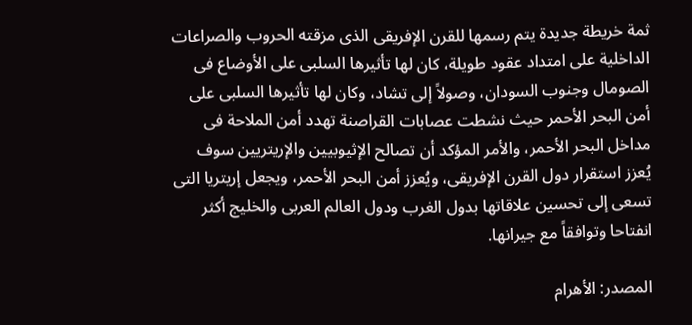ثمة خريطة جديدة يتم رسمها للقرن الإفريقى الذى مزقته الحروب والصراعات الداخلية على امتداد عقود طويلة، كان لها تأثيرها السلبى على الأوضاع فى الصومال وجنوب السودان، وصولاً إلى تشاد، وكان لها تأثيرها السلبى على أمن البحر الأحمر حيث نشطت عصابات القراصنة تهدد أمن الملاحة فى مداخل البحر الأحمر، والأمر المؤكد أن تصالح الإثيوبيين والإريتريين سوف يُعزز استقرار دول القرن الإفريقى، ويُعزز أمن البحر الأحمر، ويجعل إريتريا التى تسعى إلى تحسين علاقاتها بدول الغرب ودول العالم العربى والخليج أكثر انفتاحا وتوافقاً مع جيرانها.

المصدر: الأهرام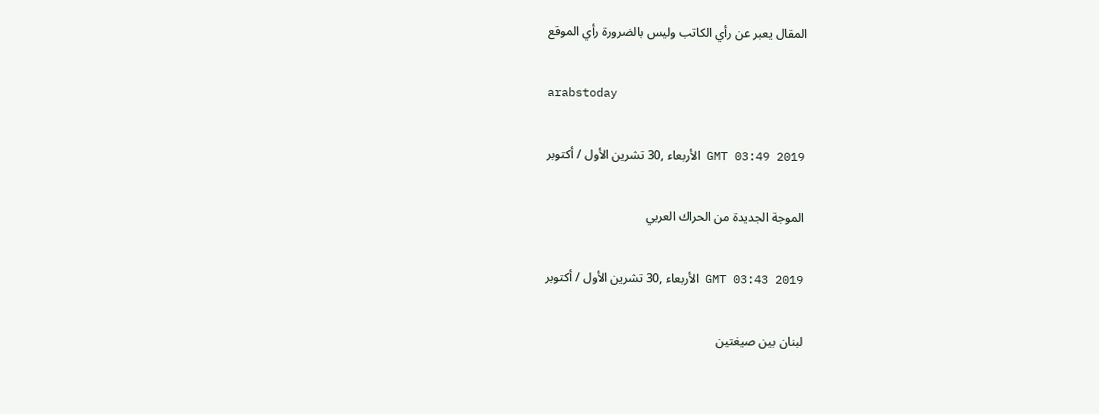المقال يعبر عن رأي الكاتب وليس بالضرورة رأي الموقع

arabstoday

GMT 03:49 2019 الأربعاء ,30 تشرين الأول / أكتوبر

الموجة الجديدة من الحراك العربي

GMT 03:43 2019 الأربعاء ,30 تشرين الأول / أكتوبر

لبنان بين صيغتين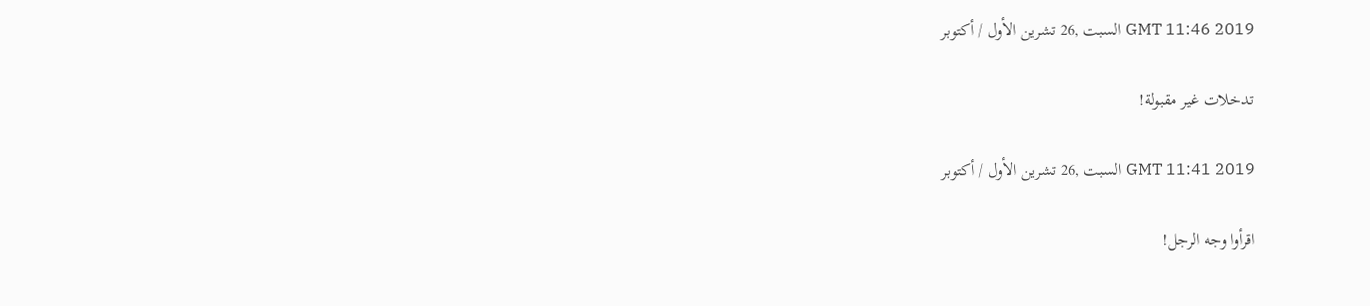GMT 11:46 2019 السبت ,26 تشرين الأول / أكتوبر

تدخلات غير مقبولة!

GMT 11:41 2019 السبت ,26 تشرين الأول / أكتوبر

اقرأوا وجه الرجل!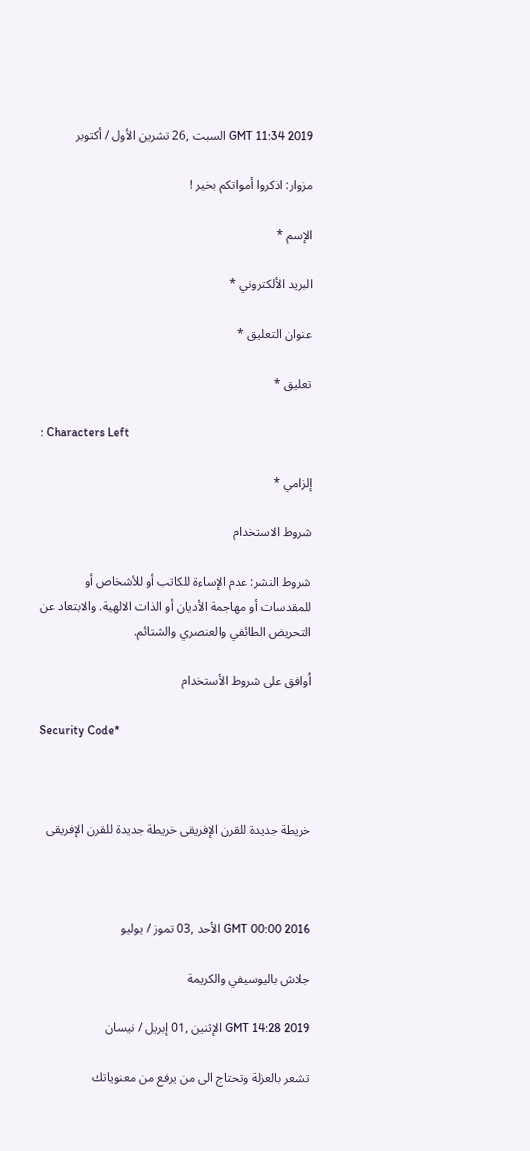GMT 11:34 2019 السبت ,26 تشرين الأول / أكتوبر

مزوار: اذكروا أمواتكم بخير !

الإسم *

البريد الألكتروني *

عنوان التعليق *

تعليق *

: Characters Left

إلزامي *

شروط الاستخدام

شروط النشر: عدم الإساءة للكاتب أو للأشخاص أو للمقدسات أو مهاجمة الأديان أو الذات الالهية. والابتعاد عن التحريض الطائفي والعنصري والشتائم.

اُوافق على شروط الأستخدام

Security Code*



خريطة جديدة للقرن الإفريقى خريطة جديدة للقرن الإفريقى



GMT 00:00 2016 الأحد ,03 تموز / يوليو

جلاش باليوسيفي والكريمة

GMT 14:28 2019 الإثنين ,01 إبريل / نيسان

تشعر بالعزلة وتحتاج الى من يرفع من معنوياتك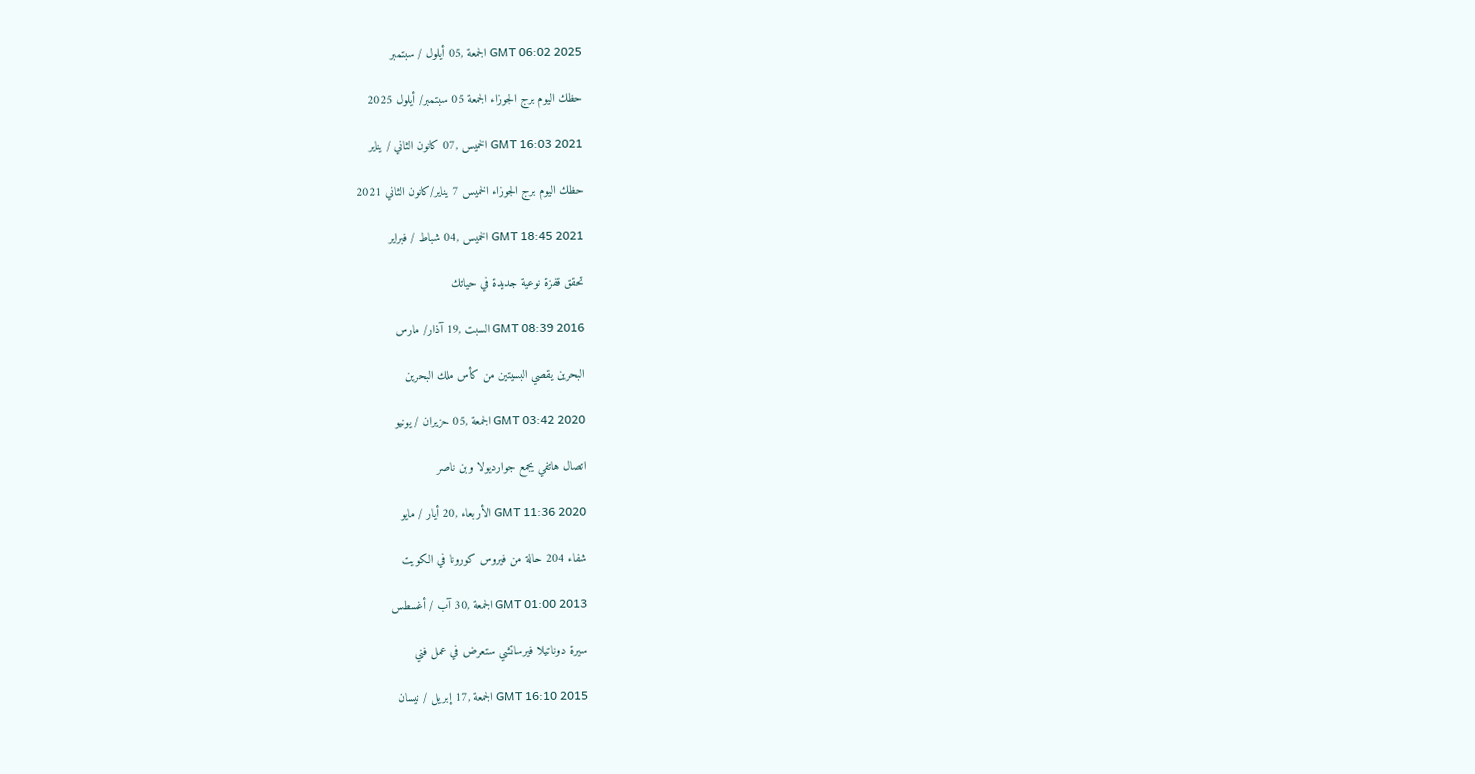GMT 06:02 2025 الجمعة ,05 أيلول / سبتمبر

حظك اليوم برج الجوزاء الجمعة 05 سبتمبر/ أيلول 2025

GMT 16:03 2021 الخميس ,07 كانون الثاني / يناير

حظك اليوم برج الجوزاء الخميس 7 يناير/كانون الثاني 2021

GMT 18:45 2021 الخميس ,04 شباط / فبراير

تحقق قفزة نوعية جديدة في حياتك

GMT 08:39 2016 السبت ,19 آذار/ مارس

البحرين يقصي البسيتين من كأس ملك البحرين

GMT 03:42 2020 الجمعة ,05 حزيران / يونيو

اتصال هاتفي يجمع جوارديولا وبن ناصر

GMT 11:36 2020 الأربعاء ,20 أيار / مايو

شفاء 204 حالة من فيروس كورونا في الكويت

GMT 01:00 2013 الجمعة ,30 آب / أغسطس

سيرة دوناتيلا فيرساتشي ستعرض في عمل فني

GMT 16:10 2015 الجمعة ,17 إبريل / نيسان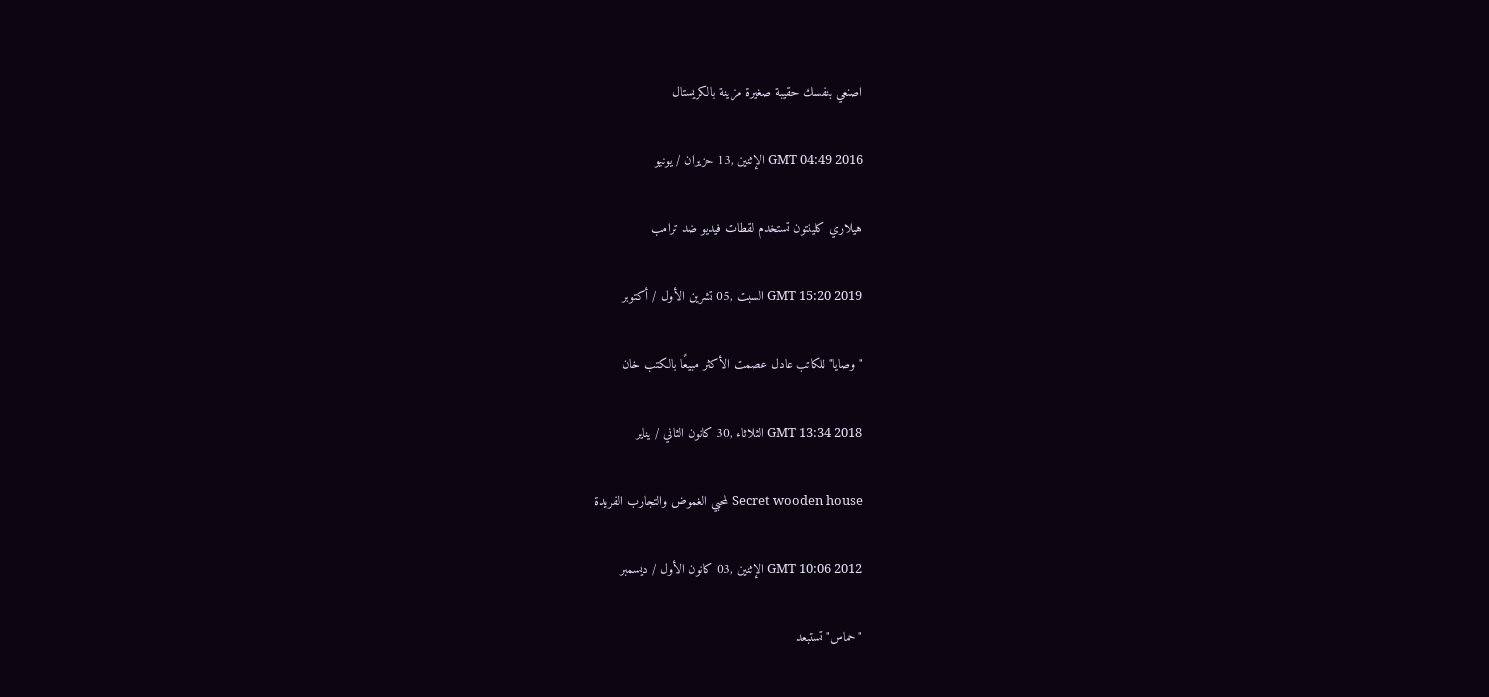اصنعي بنفسك حقيبة صغيرة مزينة بالكريستال

GMT 04:49 2016 الإثنين ,13 حزيران / يونيو

هيلاري كلينتون تستخدم لقطات فيديو ضد ترامب

GMT 15:20 2019 السبت ,05 تشرين الأول / أكتوبر

" وصايا" للكاتب عادل عصمت الأكثر مبيعًا بالكتب خان

GMT 13:34 2018 الثلاثاء ,30 كانون الثاني / يناير

Secret wooden house لمحبي الغموض والتجارب الفريدة

GMT 10:06 2012 الإثنين ,03 كانون الأول / ديسمبر

"حماس" تستبعد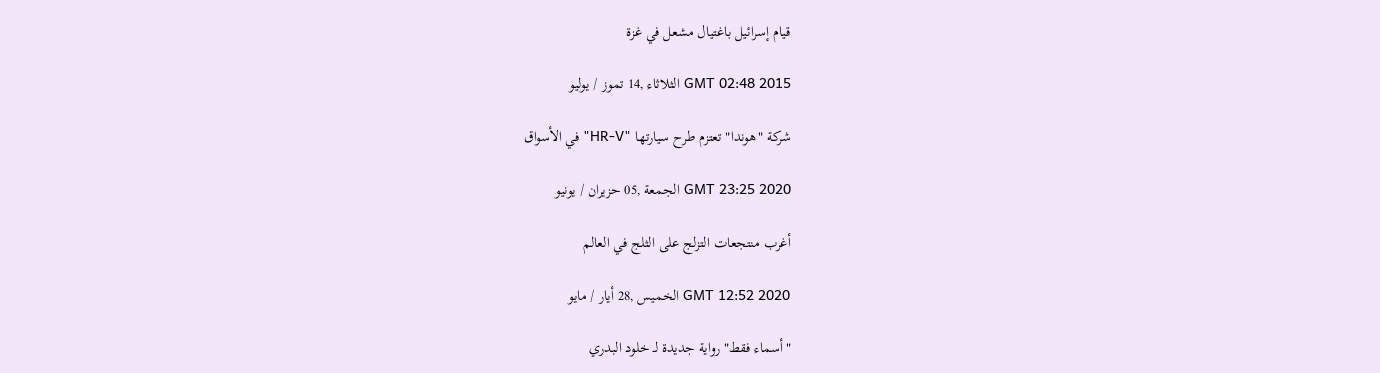قيام إسرائيل باغتيال مشعل في غزة

GMT 02:48 2015 الثلاثاء ,14 تموز / يوليو

شركة "هوندا" تعتزم طرح سيارتها "HR-V" في الأسواق

GMT 23:25 2020 الجمعة ,05 حزيران / يونيو

أغرب منتجعات التزلج على الثلج في العالم

GMT 12:52 2020 الخميس ,28 أيار / مايو

"أسماء فقط" رواية جديدة لـ خلود البدري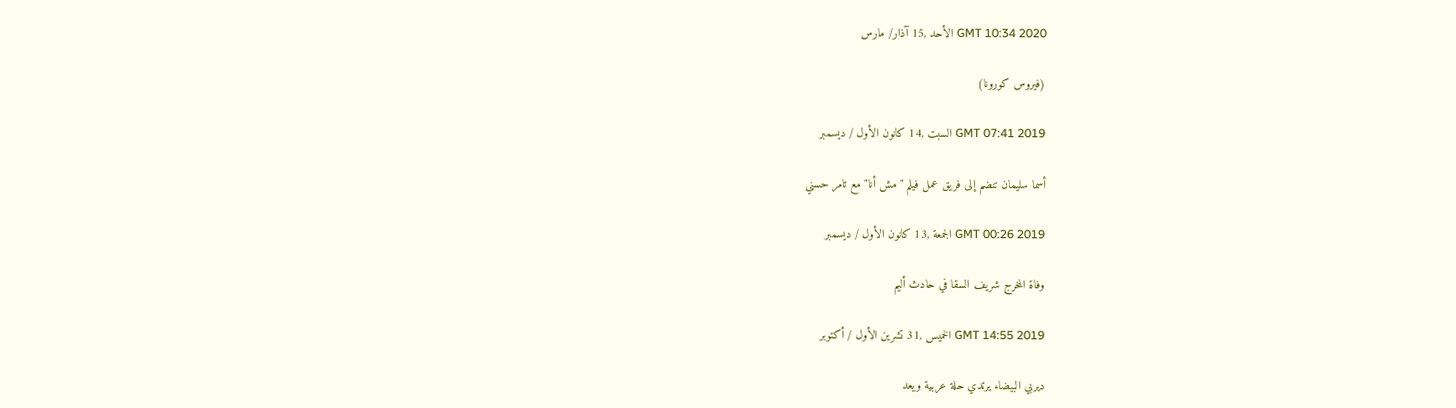GMT 10:34 2020 الأحد ,15 آذار/ مارس

(فيروس كورونا)

GMT 07:41 2019 السبت ,14 كانون الأول / ديسمبر

أسما سليمان تنضم إلى فريق عمل فيلم "مش أنا" مع تامر حسني

GMT 00:26 2019 الجمعة ,13 كانون الأول / ديسمبر

وفاة المخرج شريف السقا في حادث أليم

GMT 14:55 2019 الخميس ,31 تشرين الأول / أكتوبر

ديربي البيضاء يرتدي حلة عربية ويعد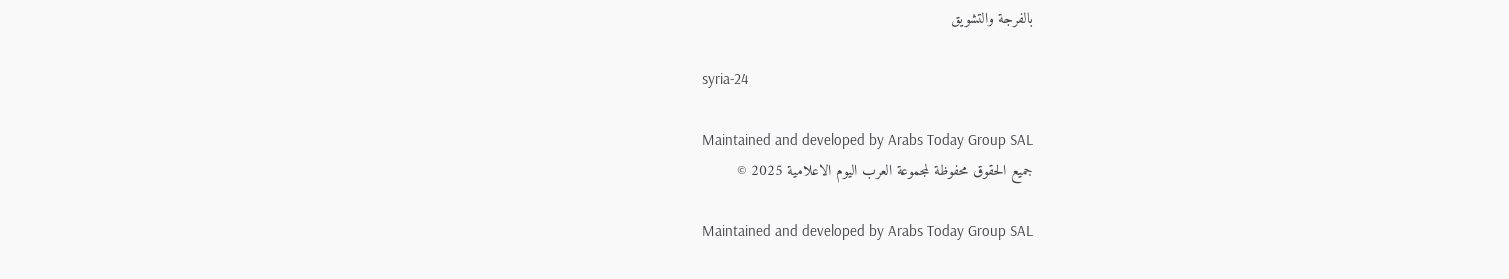بالفرجة والتشويق

syria-24

Maintained and developed by Arabs Today Group SAL
جميع الحقوق محفوظة لمجموعة العرب اليوم الاعلامية 2025 ©

Maintained and developed by Arabs Today Group SAL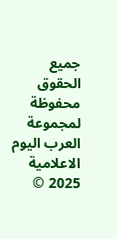جميع الحقوق محفوظة لمجموعة العرب اليوم الاعلامية 2025 ©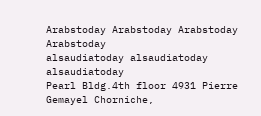Arabstoday Arabstoday Arabstoday Arabstoday
alsaudiatoday alsaudiatoday alsaudiatoday
Pearl Bldg.4th floor 4931 Pierre Gemayel Chorniche,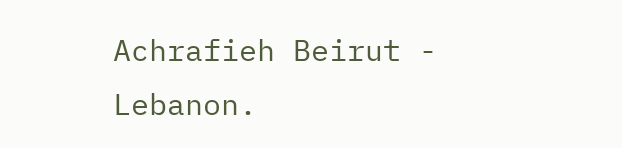Achrafieh Beirut - Lebanon.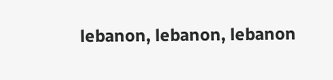lebanon, lebanon, lebanon